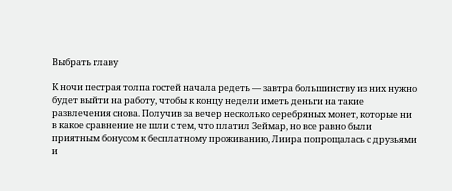Выбрать главу

К ночи пестрая толпа гостей начала редеть — завтра большинству из них нужно будет выйти на работу, чтобы к концу недели иметь деньги на такие развлечения снова. Получив за вечер несколько серебряных монет, которые ни в какое сравнение не шли с тем, что платил Зеймар, но все равно были приятным бонусом к бесплатному проживанию, Лиира попрощалась с друзьями и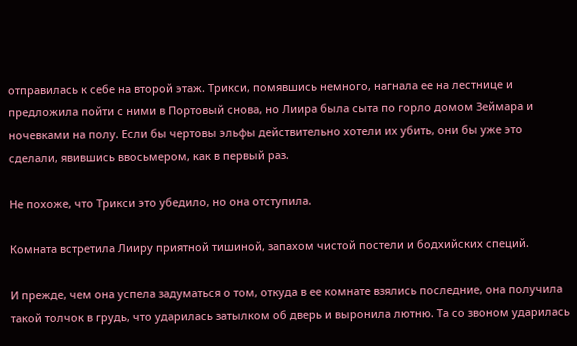отправилась к себе на второй этаж. Трикси, помявшись немного, нагнала ее на лестнице и предложила пойти с ними в Портовый снова, но Лиира была сыта по горло домом Зеймара и ночевками на полу. Если бы чертовы эльфы действительно хотели их убить, они бы уже это сделали, явившись ввосьмером, как в первый раз.

Не похоже, что Трикси это убедило, но она отступила.

Комната встретила Лииру приятной тишиной, запахом чистой постели и бодхийских специй.

И прежде, чем она успела задуматься о том, откуда в ее комнате взялись последние, она получила такой толчок в грудь, что ударилась затылком об дверь и выронила лютню. Та со звоном ударилась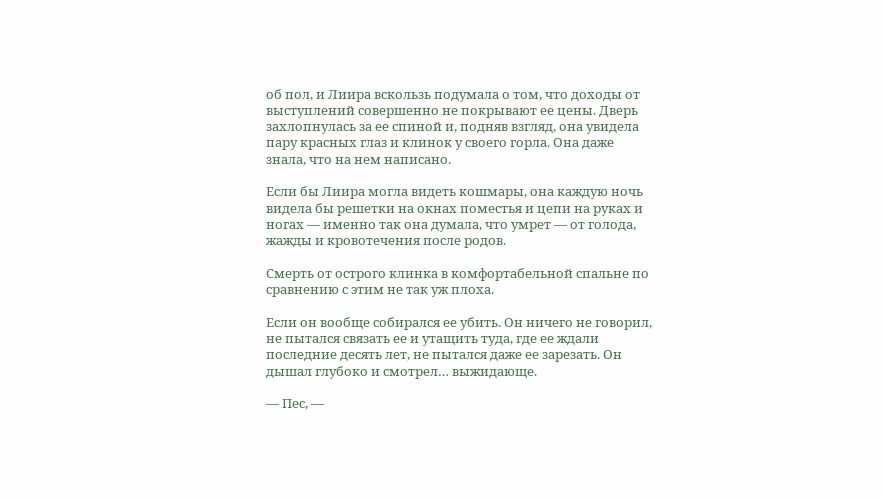об пол, и Лиира вскользь подумала о том, что доходы от выступлений совершенно не покрывают ее цены. Дверь захлопнулась за ее спиной и, подняв взгляд, она увидела пару красных глаз и клинок у своего горла. Она даже знала, что на нем написано.

Если бы Лиира могла видеть кошмары, она каждую ночь видела бы решетки на окнах поместья и цепи на руках и ногах — именно так она думала, что умрет — от голода, жажды и кровотечения после родов.

Смерть от острого клинка в комфортабельной спальне по сравнению с этим не так уж плоха.

Если он вообще собирался ее убить. Он ничего не говорил, не пытался связать ее и утащить туда, где ее ждали последние десять лет, не пытался даже ее зарезать. Он дышал глубоко и смотрел… выжидающе.

— Пес, —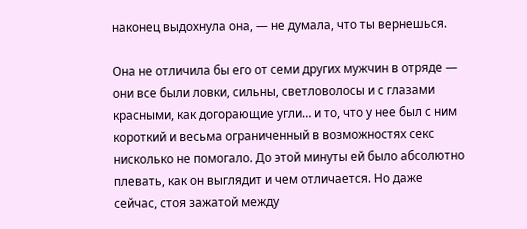наконец выдохнула она, — не думала, что ты вернешься.

Она не отличила бы его от семи других мужчин в отряде — они все были ловки, сильны, светловолосы и с глазами красными, как догорающие угли… и то, что у нее был с ним короткий и весьма ограниченный в возможностях секс нисколько не помогало. До этой минуты ей было абсолютно плевать, как он выглядит и чем отличается. Но даже сейчас, стоя зажатой между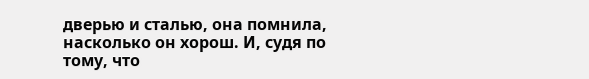дверью и сталью, она помнила, насколько он хорош. И, судя по тому, что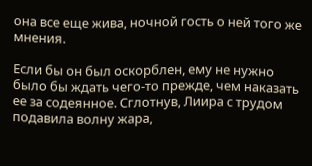она все еще жива, ночной гость о ней того же мнения.

Если бы он был оскорблен, ему не нужно было бы ждать чего-то прежде, чем наказать ее за содеянное. Сглотнув, Лиира с трудом подавила волну жара,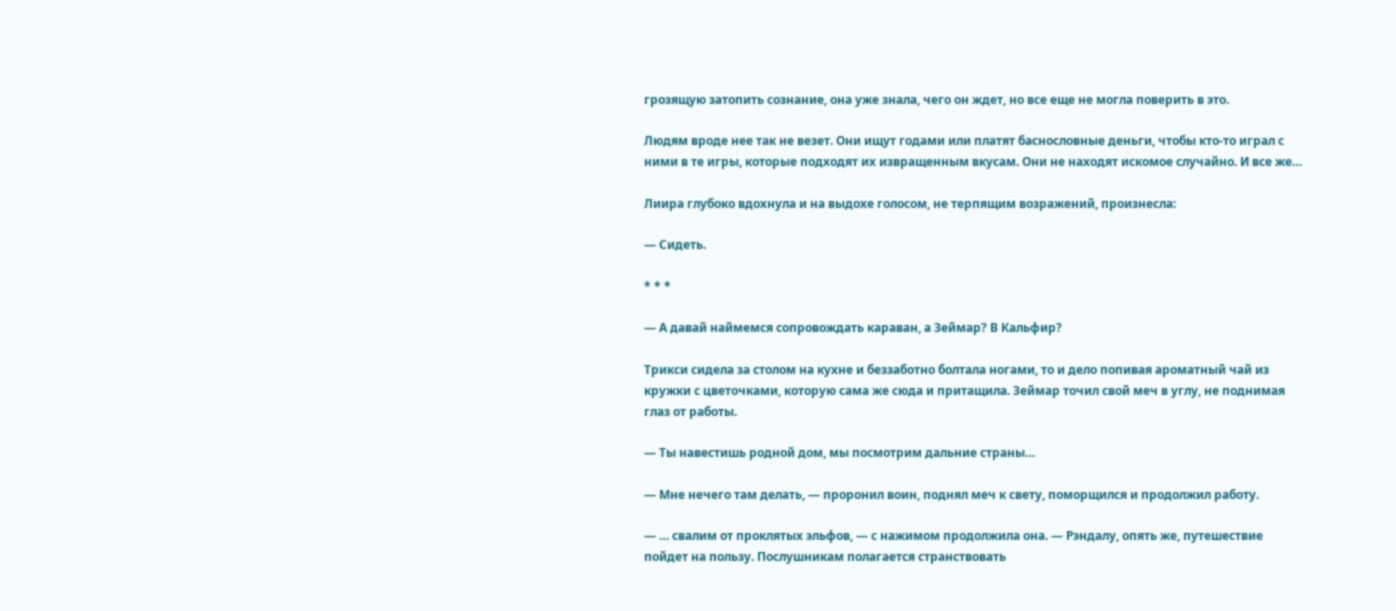грозящую затопить сознание, она уже знала, чего он ждет, но все еще не могла поверить в это.

Людям вроде нее так не везет. Они ищут годами или платят баснословные деньги, чтобы кто-то играл с ними в те игры, которые подходят их извращенным вкусам. Они не находят искомое случайно. И все же…

Лиира глубоко вдохнула и на выдохе голосом, не терпящим возражений, произнесла:

— Сидеть.

* * *

— А давай наймемся сопровождать караван, а Зеймар? В Кальфир?

Трикси сидела за столом на кухне и беззаботно болтала ногами, то и дело попивая ароматный чай из кружки с цветочками, которую сама же сюда и притащила. Зеймар точил свой меч в углу, не поднимая глаз от работы.

— Ты навестишь родной дом, мы посмотрим дальние страны…

— Мне нечего там делать, — проронил воин, поднял меч к свету, поморщился и продолжил работу.

— … свалим от проклятых эльфов, — с нажимом продолжила она. — Рэндалу, опять же, путешествие пойдет на пользу. Послушникам полагается странствовать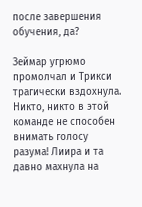после завершения обучения, да?

Зеймар угрюмо промолчал и Трикси трагически вздохнула. Никто, никто в этой команде не способен внимать голосу разума! Лиира и та давно махнула на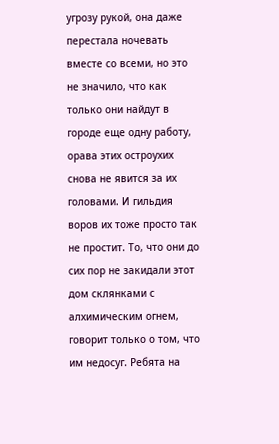угрозу рукой, она даже перестала ночевать вместе со всеми, но это не значило, что как только они найдут в городе еще одну работу, орава этих остроухих снова не явится за их головами. И гильдия воров их тоже просто так не простит. То, что они до сих пор не закидали этот дом склянками с алхимическим огнем, говорит только о том, что им недосуг. Ребята на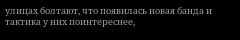улицах болтают, что появилась новая банда и тактика у них поинтереснее,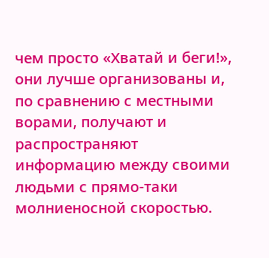чем просто «Хватай и беги!», они лучше организованы и, по сравнению с местными ворами, получают и распространяют информацию между своими людьми с прямо-таки молниеносной скоростью.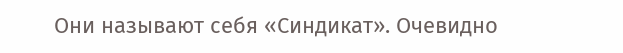Они называют себя «Синдикат». Очевидно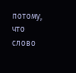потому, что слово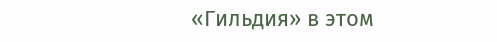«Гильдия» в этом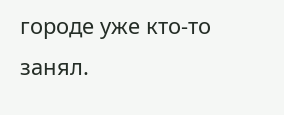городе уже кто-то занял.